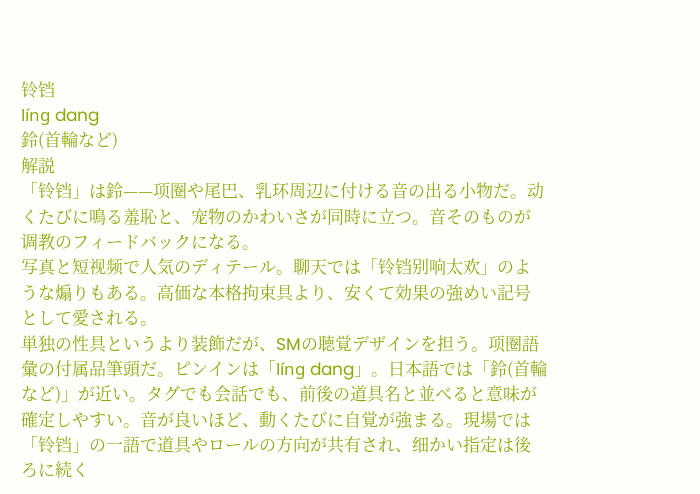铃铛
líng dang
鈴(首輪など)
解説
「铃铛」は鈴——项圈や尾巴、乳环周辺に付ける音の出る小物だ。动くたびに鳴る羞恥と、宠物のかわいさが同時に立つ。音そのものが调教のフィードバックになる。
写真と短视频で人気のディテール。聊天では「铃铛别响太欢」のような煽りもある。高価な本格拘束具より、安くて効果の強めい記号として愛される。
単独の性具というより装飾だが、SMの聴覚デザインを担う。项圈語彙の付属品筆頭だ。ピンインは「líng dang」。日本語では「鈴(首輪など)」が近い。タグでも会話でも、前後の道具名と並べると意味が確定しやすい。音が良いほど、動くたびに自覚が強まる。現場では「铃铛」の一語で道具やロールの方向が共有され、细かい指定は後ろに続く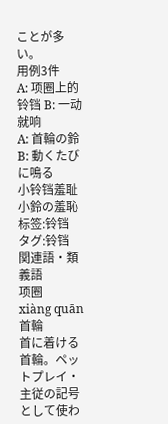ことが多い。
用例3件
A: 项圈上的铃铛 B: 一动就响
A: 首輪の鈴 B: 動くたびに鳴る
小铃铛羞耻
小鈴の羞恥
标签:铃铛
タグ:铃铛
関連語・類義語
项圈
xiàng quān
首輪
首に着ける首輪。ペットプレイ・主従の記号として使わ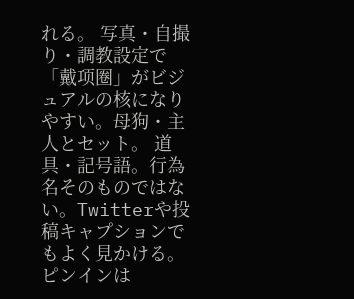れる。 写真・自撮り・調教設定で「戴项圈」がビジュアルの核になりやすい。母狗・主人とセット。 道具・記号語。行為名そのものではない。Twitterや投稿キャプションでもよく見かける。ピンインは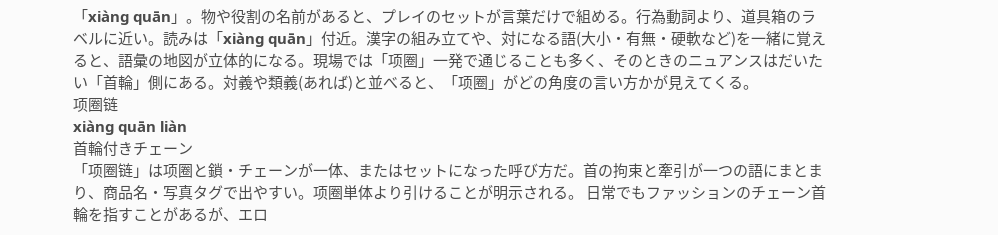「xiàng quān」。物や役割の名前があると、プレイのセットが言葉だけで組める。行為動詞より、道具箱のラベルに近い。読みは「xiàng quān」付近。漢字の組み立てや、対になる語(大小・有無・硬軟など)を一緒に覚えると、語彙の地図が立体的になる。現場では「项圈」一発で通じることも多く、そのときのニュアンスはだいたい「首輪」側にある。対義や類義(あれば)と並べると、「项圈」がどの角度の言い方かが見えてくる。
项圈链
xiàng quān liàn
首輪付きチェーン
「项圈链」は项圈と鎖・チェーンが一体、またはセットになった呼び方だ。首の拘束と牽引が一つの語にまとまり、商品名・写真タグで出やすい。项圈単体より引けることが明示される。 日常でもファッションのチェーン首輪を指すことがあるが、エロ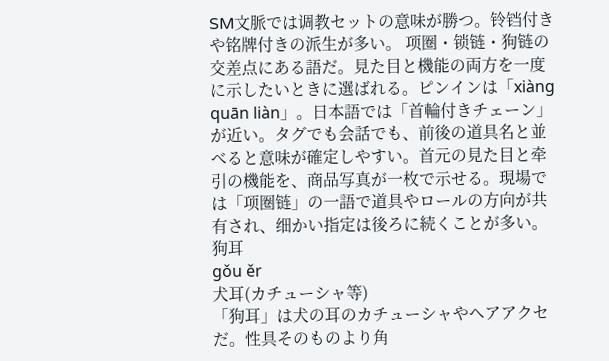SM文脈では调教セットの意味が勝つ。铃铛付きや铭牌付きの派生が多い。 项圈・锁链・狗链の交差点にある語だ。見た目と機能の両方を一度に示したいときに選ばれる。ピンインは「xiàng quān liàn」。日本語では「首輪付きチェーン」が近い。タグでも会話でも、前後の道具名と並べると意味が確定しやすい。首元の見た目と牵引の機能を、商品写真が一枚で示せる。現場では「项圈链」の一語で道具やロールの方向が共有され、细かい指定は後ろに続くことが多い。
狗耳
gǒu ěr
犬耳(カチューシャ等)
「狗耳」は犬の耳のカチューシャやヘアアクセだ。性具そのものより角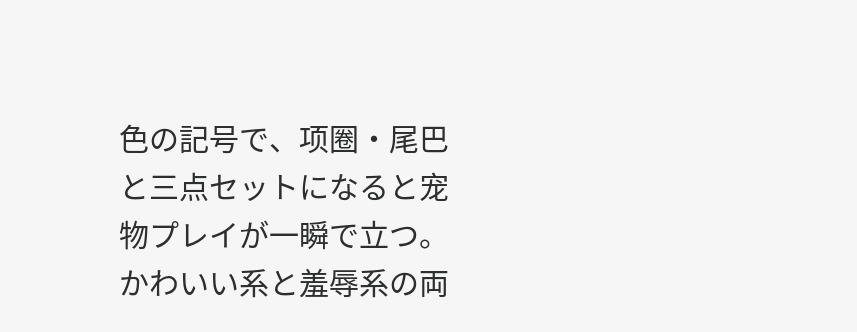色の記号で、项圈・尾巴と三点セットになると宠物プレイが一瞬で立つ。かわいい系と羞辱系の両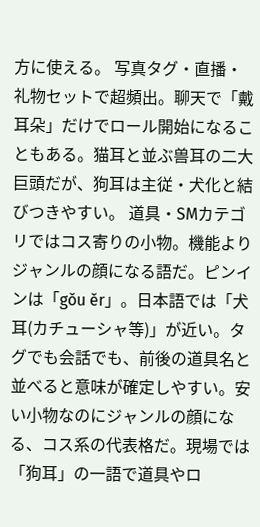方に使える。 写真タグ・直播・礼物セットで超頻出。聊天で「戴耳朵」だけでロール開始になることもある。猫耳と並ぶ兽耳の二大巨頭だが、狗耳は主従・犬化と結びつきやすい。 道具・SMカテゴリではコス寄りの小物。機能よりジャンルの顔になる語だ。ピンインは「gǒu ěr」。日本語では「犬耳(カチューシャ等)」が近い。タグでも会話でも、前後の道具名と並べると意味が確定しやすい。安い小物なのにジャンルの顔になる、コス系の代表格だ。現場では「狗耳」の一語で道具やロ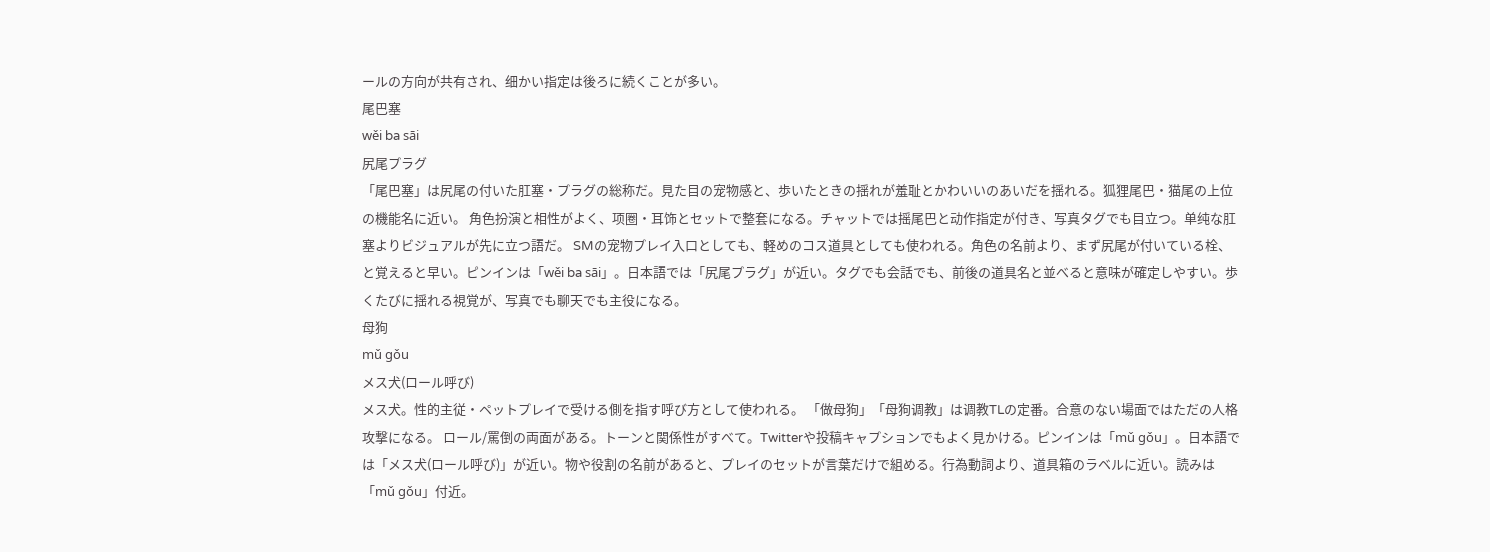ールの方向が共有され、细かい指定は後ろに続くことが多い。
尾巴塞
wěi ba sāi
尻尾プラグ
「尾巴塞」は尻尾の付いた肛塞・プラグの総称だ。見た目の宠物感と、歩いたときの揺れが羞耻とかわいいのあいだを揺れる。狐狸尾巴・猫尾の上位の機能名に近い。 角色扮演と相性がよく、项圈・耳饰とセットで整套になる。チャットでは摇尾巴と动作指定が付き、写真タグでも目立つ。单纯な肛塞よりビジュアルが先に立つ語だ。 SMの宠物プレイ入口としても、軽めのコス道具としても使われる。角色の名前より、まず尻尾が付いている栓、と覚えると早い。ピンインは「wěi ba sāi」。日本語では「尻尾プラグ」が近い。タグでも会話でも、前後の道具名と並べると意味が確定しやすい。歩くたびに揺れる視覚が、写真でも聊天でも主役になる。
母狗
mǔ gǒu
メス犬(ロール呼び)
メス犬。性的主従・ペットプレイで受ける側を指す呼び方として使われる。 「做母狗」「母狗调教」は调教TLの定番。合意のない場面ではただの人格攻撃になる。 ロール/罵倒の両面がある。トーンと関係性がすべて。Twitterや投稿キャプションでもよく見かける。ピンインは「mǔ gǒu」。日本語では「メス犬(ロール呼び)」が近い。物や役割の名前があると、プレイのセットが言葉だけで組める。行為動詞より、道具箱のラベルに近い。読みは「mǔ gǒu」付近。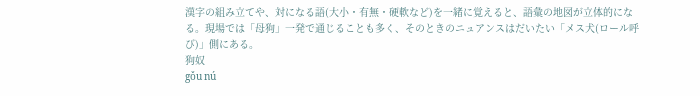漢字の組み立てや、対になる語(大小・有無・硬軟など)を一緒に覚えると、語彙の地図が立体的になる。現場では「母狗」一発で通じることも多く、そのときのニュアンスはだいたい「メス犬(ロール呼び)」側にある。
狗奴
gǒu nú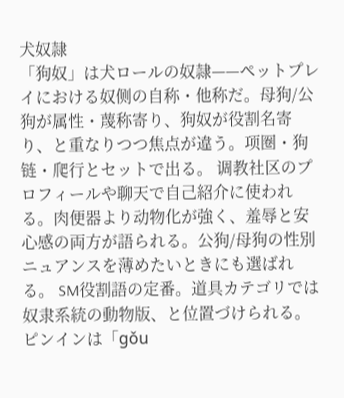犬奴隷
「狗奴」は犬ロールの奴隷——ペットプレイにおける奴侧の自称・他称だ。母狗/公狗が属性・蔑称寄り、狗奴が役割名寄り、と重なりつつ焦点が違う。项圈・狗链・爬行とセットで出る。 调教社区のプロフィールや聊天で自己紹介に使われる。肉便器より动物化が強く、羞辱と安心感の両方が語られる。公狗/母狗の性別ニュアンスを薄めたいときにも選ばれる。 SM役割語の定番。道具カテゴリでは奴隶系統の動物版、と位置づけられる。ピンインは「gǒu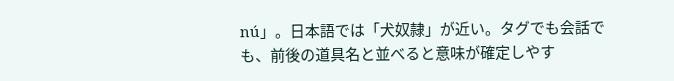nú」。日本語では「犬奴隷」が近い。タグでも会話でも、前後の道具名と並べると意味が確定しやす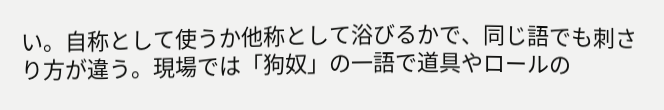い。自称として使うか他称として浴びるかで、同じ語でも刺さり方が違う。現場では「狗奴」の一語で道具やロールの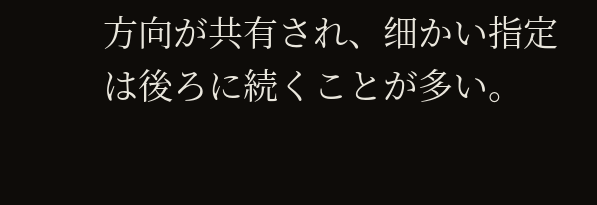方向が共有され、细かい指定は後ろに続くことが多い。